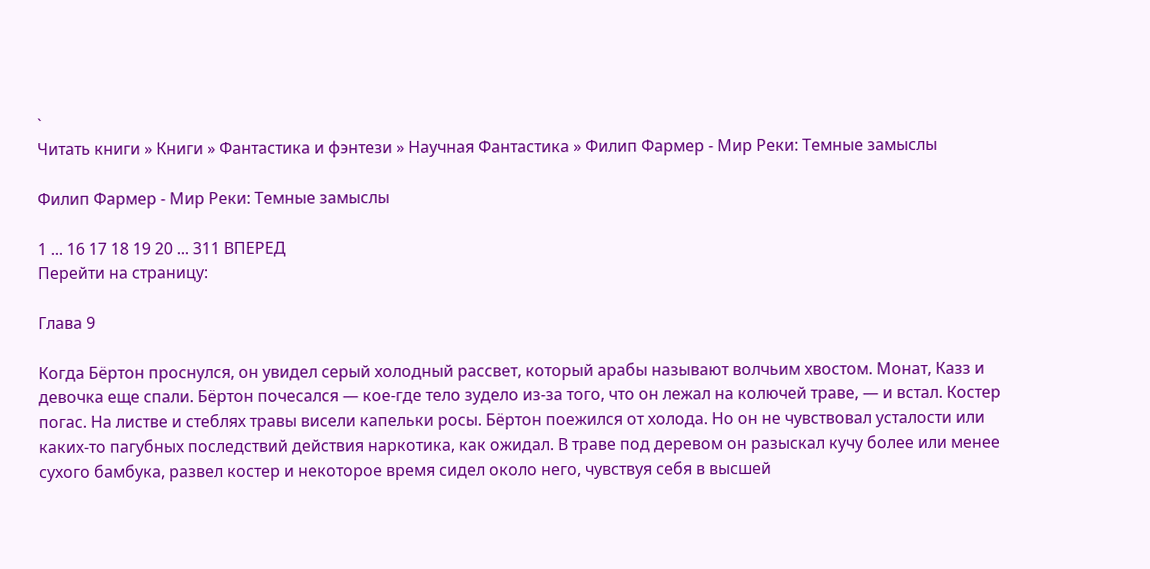`
Читать книги » Книги » Фантастика и фэнтези » Научная Фантастика » Филип Фармер - Мир Реки: Темные замыслы

Филип Фармер - Мир Реки: Темные замыслы

1 ... 16 17 18 19 20 ... 311 ВПЕРЕД
Перейти на страницу:

Глава 9

Когда Бёртон проснулся, он увидел серый холодный рассвет, который арабы называют волчьим хвостом. Монат, Казз и девочка еще спали. Бёртон почесался — кое-где тело зудело из-за того, что он лежал на колючей траве, — и встал. Костер погас. На листве и стеблях травы висели капельки росы. Бёртон поежился от холода. Но он не чувствовал усталости или каких-то пагубных последствий действия наркотика, как ожидал. В траве под деревом он разыскал кучу более или менее сухого бамбука, развел костер и некоторое время сидел около него, чувствуя себя в высшей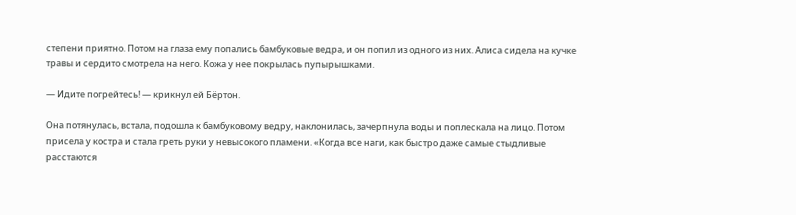степени приятно. Потом на глаза ему попались бамбуковые ведра, и он попил из одного из них. Алиса сидела на кучке травы и сердито смотрела на него. Кожа у нее покрылась пупырышками.

— Идите погрейтесь! — крикнул ей Бёртон.

Она потянулась, встала, подошла к бамбуковому ведру, наклонилась, зачерпнула воды и поплескала на лицо. Потом присела у костра и стала греть руки у невысокого пламени. «Когда все наги, как быстро даже самые стыдливые расстаются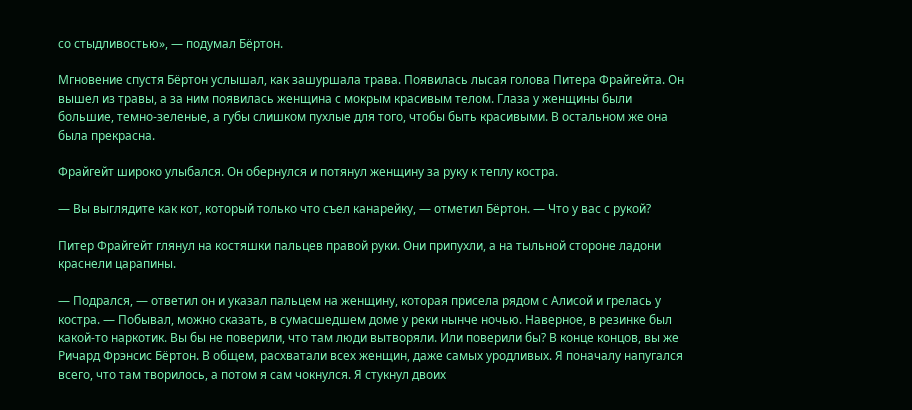со стыдливостью», — подумал Бёртон.

Мгновение спустя Бёртон услышал, как зашуршала трава. Появилась лысая голова Питера Фрайгейта. Он вышел из травы, а за ним появилась женщина с мокрым красивым телом. Глаза у женщины были большие, темно-зеленые, а губы слишком пухлые для того, чтобы быть красивыми. В остальном же она была прекрасна.

Фрайгейт широко улыбался. Он обернулся и потянул женщину за руку к теплу костра.

— Вы выглядите как кот, который только что съел канарейку, — отметил Бёртон. — Что у вас с рукой?

Питер Фрайгейт глянул на костяшки пальцев правой руки. Они припухли, а на тыльной стороне ладони краснели царапины.

— Подрался, — ответил он и указал пальцем на женщину, которая присела рядом с Алисой и грелась у костра. — Побывал, можно сказать, в сумасшедшем доме у реки нынче ночью. Наверное, в резинке был какой-то наркотик. Вы бы не поверили, что там люди вытворяли. Или поверили бы? В конце концов, вы же Ричард Фрэнсис Бёртон. В общем, расхватали всех женщин, даже самых уродливых. Я поначалу напугался всего, что там творилось, а потом я сам чокнулся. Я стукнул двоих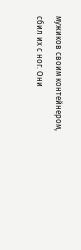мужиков своим контейнером, сбил их с ног. Они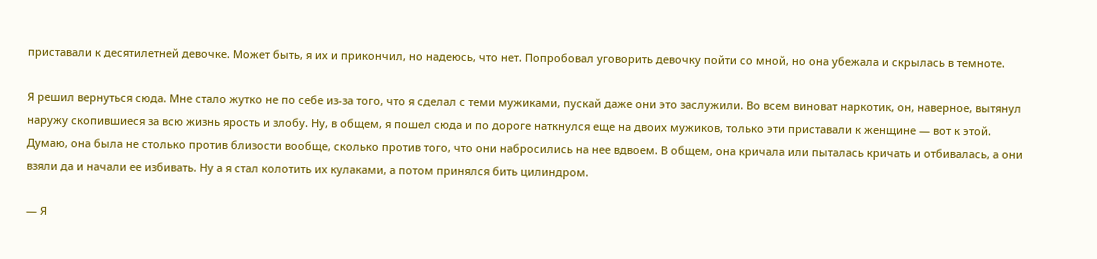приставали к десятилетней девочке. Может быть, я их и прикончил, но надеюсь, что нет. Попробовал уговорить девочку пойти со мной, но она убежала и скрылась в темноте.

Я решил вернуться сюда. Мне стало жутко не по себе из-за того, что я сделал с теми мужиками, пускай даже они это заслужили. Во всем виноват наркотик, он, наверное, вытянул наружу скопившиеся за всю жизнь ярость и злобу. Ну, в общем, я пошел сюда и по дороге наткнулся еще на двоих мужиков, только эти приставали к женщине — вот к этой. Думаю, она была не столько против близости вообще, сколько против того, что они набросились на нее вдвоем. В общем, она кричала или пыталась кричать и отбивалась, а они взяли да и начали ее избивать. Ну а я стал колотить их кулаками, а потом принялся бить цилиндром.

— Я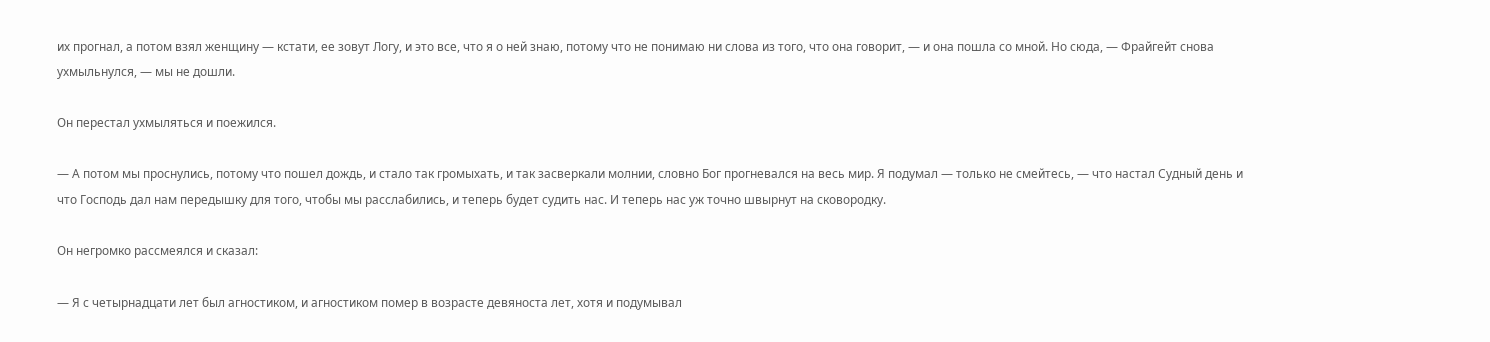их прогнал, а потом взял женщину — кстати, ее зовут Логу, и это все, что я о ней знаю, потому что не понимаю ни слова из того, что она говорит, — и она пошла со мной. Но сюда, — Фрайгейт снова ухмыльнулся, — мы не дошли.

Он перестал ухмыляться и поежился.

— А потом мы проснулись, потому что пошел дождь, и стало так громыхать, и так засверкали молнии, словно Бог прогневался на весь мир. Я подумал — только не смейтесь, — что настал Судный день и что Господь дал нам передышку для того, чтобы мы расслабились, и теперь будет судить нас. И теперь нас уж точно швырнут на сковородку.

Он негромко рассмеялся и сказал:

— Я с четырнадцати лет был агностиком, и агностиком помер в возрасте девяноста лет, хотя и подумывал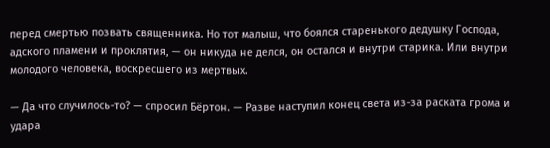перед смертью позвать священника. Но тот малыш, что боялся старенького дедушку Господа, адского пламени и проклятия, — он никуда не делся, он остался и внутри старика. Или внутри молодого человека, воскресшего из мертвых.

— Да что случилось-то? — спросил Бёртон. — Разве наступил конец света из-за раската грома и удара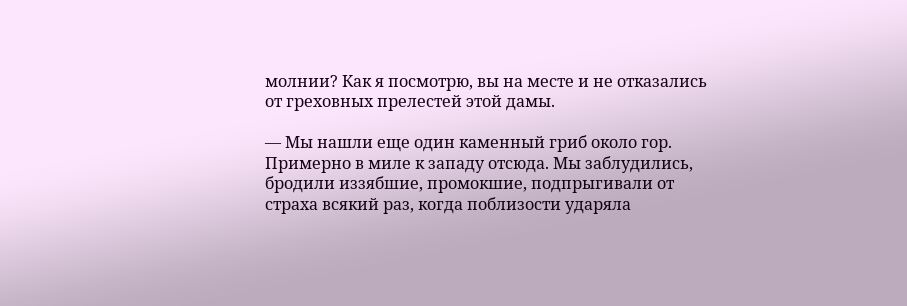молнии? Как я посмотрю, вы на месте и не отказались от греховных прелестей этой дамы.

— Мы нашли еще один каменный гриб около гор. Примерно в миле к западу отсюда. Мы заблудились, бродили иззябшие, промокшие, подпрыгивали от страха всякий раз, когда поблизости ударяла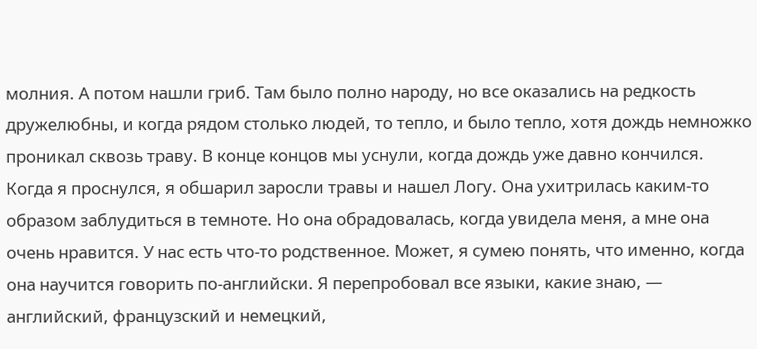молния. А потом нашли гриб. Там было полно народу, но все оказались на редкость дружелюбны, и когда рядом столько людей, то тепло, и было тепло, хотя дождь немножко проникал сквозь траву. В конце концов мы уснули, когда дождь уже давно кончился. Когда я проснулся, я обшарил заросли травы и нашел Логу. Она ухитрилась каким-то образом заблудиться в темноте. Но она обрадовалась, когда увидела меня, а мне она очень нравится. У нас есть что-то родственное. Может, я сумею понять, что именно, когда она научится говорить по-английски. Я перепробовал все языки, какие знаю, — английский, французский и немецкий,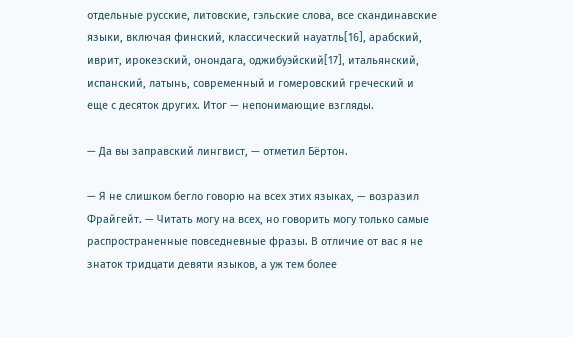отдельные русские, литовские, гэльские слова, все скандинавские языки, включая финский, классический науатль[16], арабский, иврит, ирокезский, онондага, оджибуэйский[17], итальянский, испанский, латынь, современный и гомеровский греческий и еще с десяток других. Итог — непонимающие взгляды.

— Да вы заправский лингвист, — отметил Бёртон.

— Я не слишком бегло говорю на всех этих языках, — возразил Фрайгейт. — Читать могу на всех, но говорить могу только самые распространенные повседневные фразы. В отличие от вас я не знаток тридцати девяти языков, а уж тем более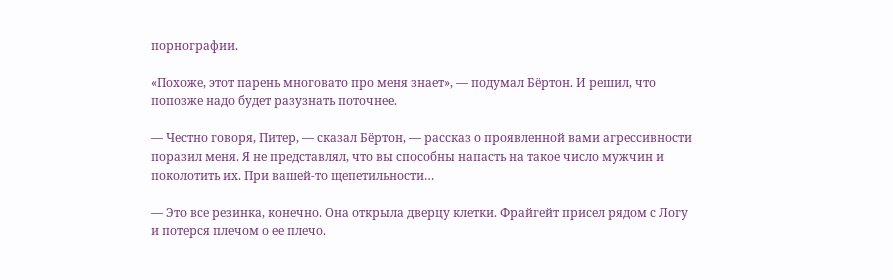порнографии.

«Похоже, этот парень многовато про меня знает», — подумал Бёртон. И решил, что попозже надо будет разузнать поточнее.

— Честно говоря, Питер, — сказал Бёртон, — рассказ о проявленной вами агрессивности поразил меня. Я не представлял, что вы способны напасть на такое число мужчин и поколотить их. При вашей-то щепетильности…

— Это все резинка, конечно. Она открыла дверцу клетки. Фрайгейт присел рядом с Логу и потерся плечом о ее плечо.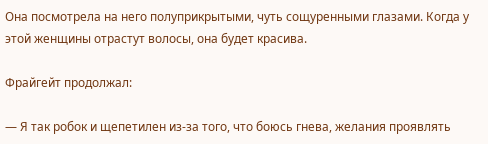Она посмотрела на него полуприкрытыми, чуть сощуренными глазами. Когда у этой женщины отрастут волосы, она будет красива.

Фрайгейт продолжал:

— Я так робок и щепетилен из-за того, что боюсь гнева, желания проявлять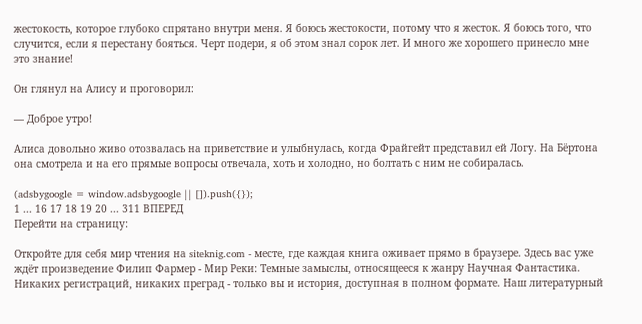жестокость, которое глубоко спрятано внутри меня. Я боюсь жестокости, потому что я жесток. Я боюсь того, что случится, если я перестану бояться. Черт подери, я об этом знал сорок лет. И много же хорошего принесло мне это знание!

Он глянул на Алису и проговорил:

— Доброе утро!

Алиса довольно живо отозвалась на приветствие и улыбнулась, когда Фрайгейт представил ей Логу. На Бёртона она смотрела и на его прямые вопросы отвечала, хоть и холодно, но болтать с ним не собиралась.

(adsbygoogle = window.adsbygoogle || []).push({});
1 ... 16 17 18 19 20 ... 311 ВПЕРЕД
Перейти на страницу:

Откройте для себя мир чтения на siteknig.com - месте, где каждая книга оживает прямо в браузере. Здесь вас уже ждёт произведение Филип Фармер - Мир Реки: Темные замыслы, относящееся к жанру Научная Фантастика. Никаких регистраций, никаких преград - только вы и история, доступная в полном формате. Наш литературный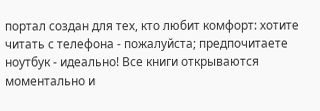портал создан для тех, кто любит комфорт: хотите читать с телефона - пожалуйста; предпочитаете ноутбук - идеально! Все книги открываются моментально и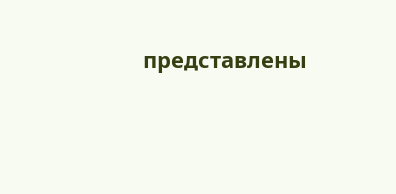представлены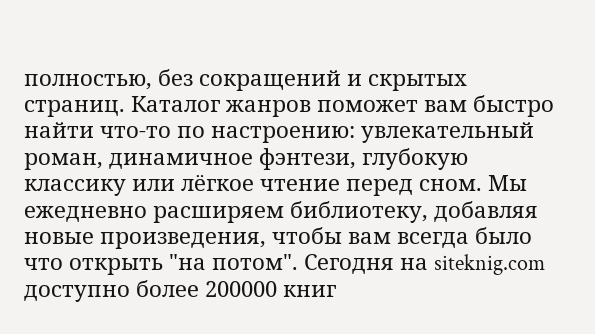полностью, без сокращений и скрытых страниц. Каталог жанров поможет вам быстро найти что-то по настроению: увлекательный роман, динамичное фэнтези, глубокую классику или лёгкое чтение перед сном. Мы ежедневно расширяем библиотеку, добавляя новые произведения, чтобы вам всегда было что открыть "на потом". Сегодня на siteknig.com доступно более 200000 книг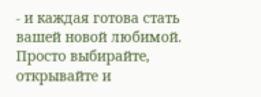- и каждая готова стать вашей новой любимой. Просто выбирайте, открывайте и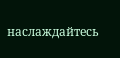наслаждайтесь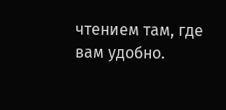чтением там, где вам удобно.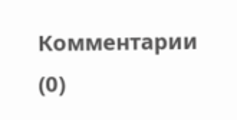Комментарии (0)